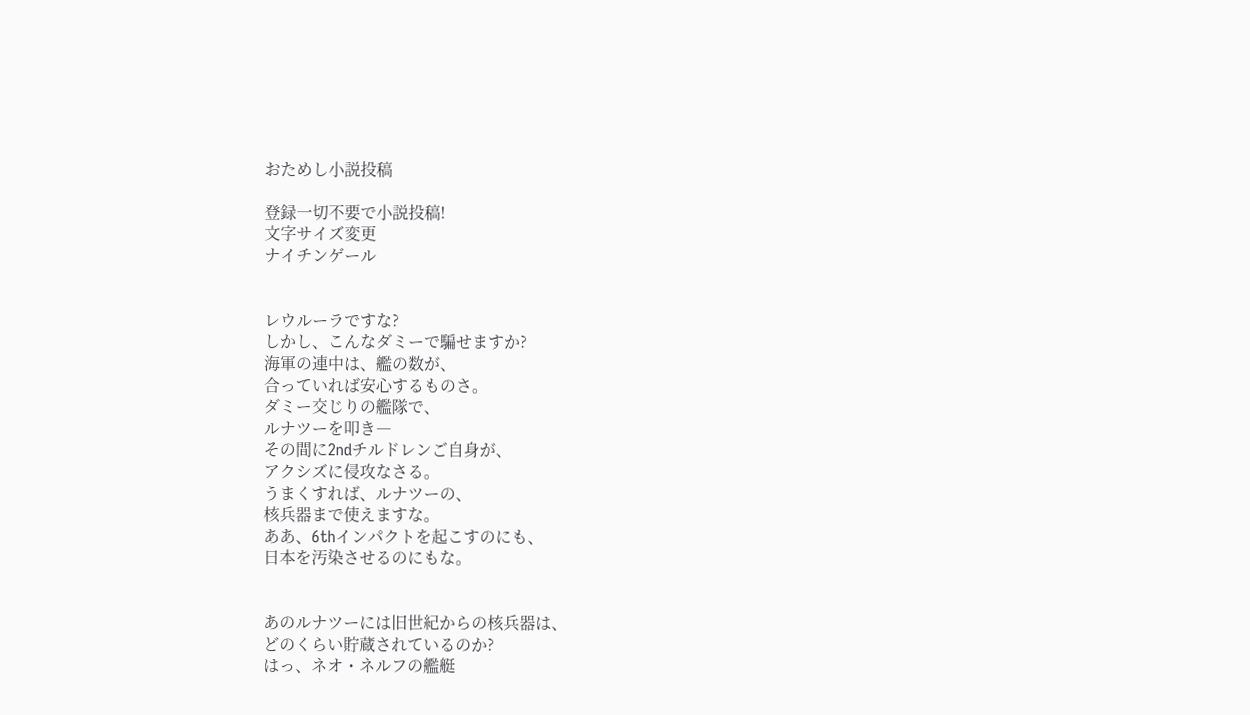おためし小説投稿

登録一切不要で小説投稿!
文字サイズ変更
ナイチンゲール


レウルーラですな?
しかし、こんなダミーで騙せますか?
海軍の連中は、艦の数が、
合っていれば安心するものさ。
ダミー交じりの艦隊で、
ルナツーを叩き―
その間に2ndチルドレンご自身が、
アクシズに侵攻なさる。
うまくすれば、ルナツーの、
核兵器まで使えますな。
ああ、6thインパクトを起こすのにも、
日本を汚染させるのにもな。


あのルナツーには旧世紀からの核兵器は、
どのくらい貯蔵されているのか?
はっ、ネオ・ネルフの艦艇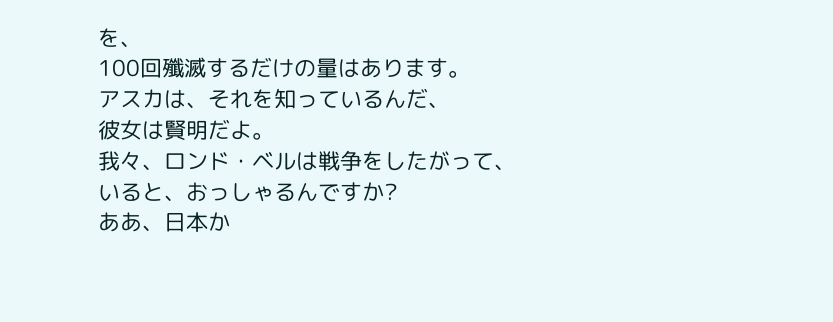を、
100回殲滅するだけの量はあります。
アスカは、それを知っているんだ、
彼女は賢明だよ。
我々、ロンド・ベルは戦争をしたがって、
いると、おっしゃるんですか?
ああ、日本か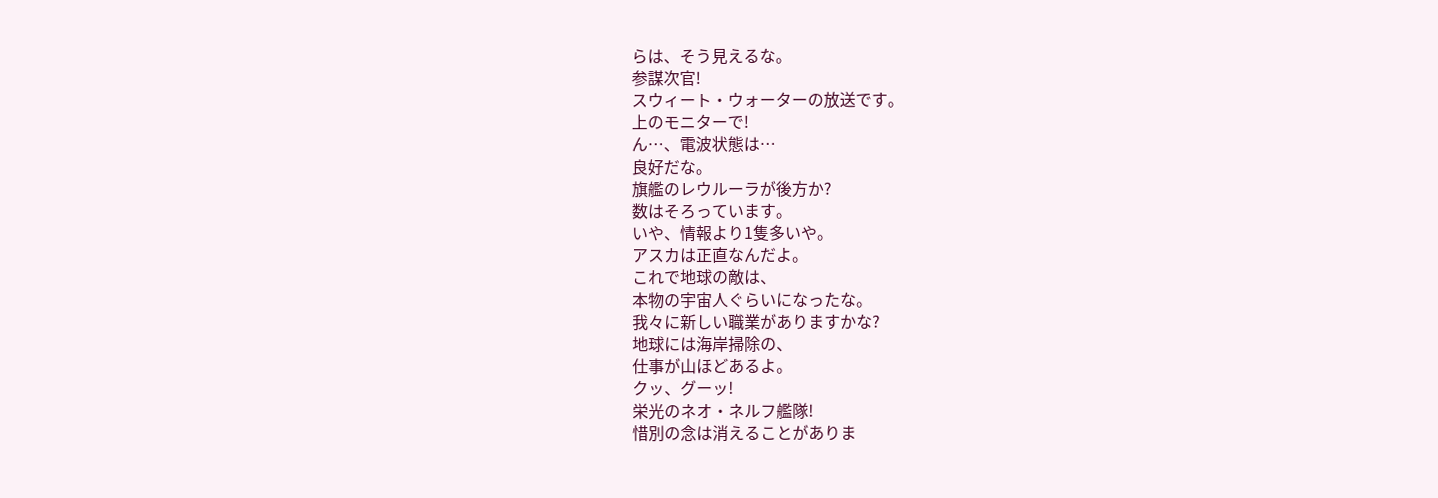らは、そう見えるな。
参謀次官!
スウィート・ウォーターの放送です。
上のモニターで!
ん…、電波状態は…
良好だな。
旗艦のレウルーラが後方か?
数はそろっています。
いや、情報より1隻多いや。
アスカは正直なんだよ。
これで地球の敵は、
本物の宇宙人ぐらいになったな。
我々に新しい職業がありますかな?
地球には海岸掃除の、
仕事が山ほどあるよ。
クッ、グーッ!
栄光のネオ・ネルフ艦隊!
惜別の念は消えることがありま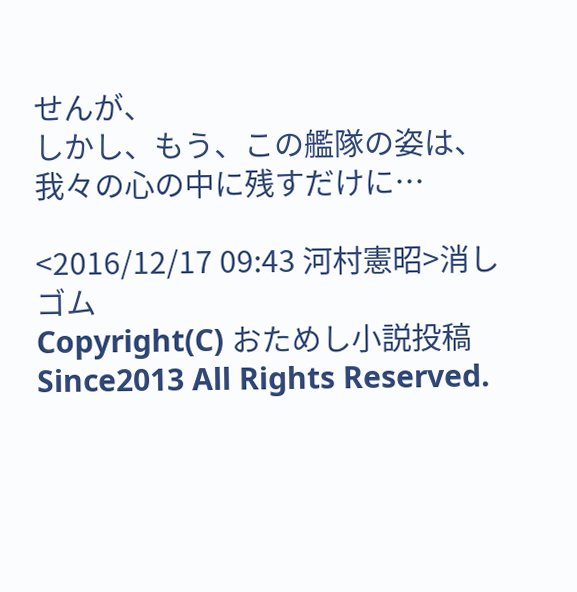せんが、
しかし、もう、この艦隊の姿は、
我々の心の中に残すだけに…

<2016/12/17 09:43 河村憲昭>消しゴム
Copyright(C) おためし小説投稿 Since2013 All Rights Reserved.